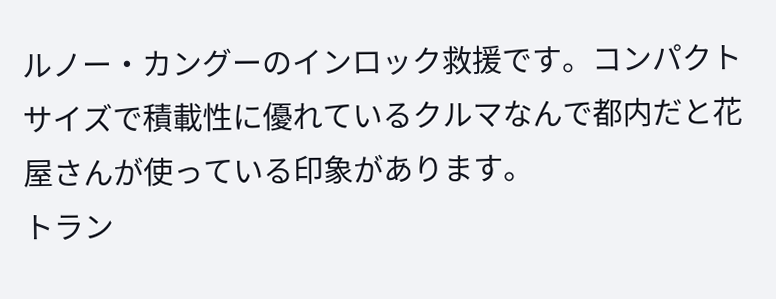ルノー・カングーのインロック救援です。コンパクトサイズで積載性に優れているクルマなんで都内だと花屋さんが使っている印象があります。
トラン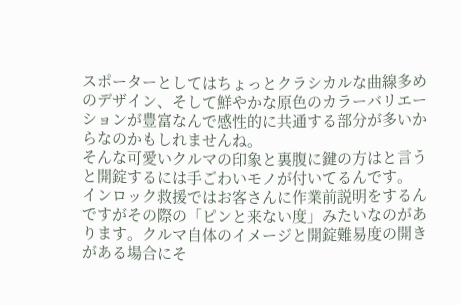スポーターとしてはちょっとクラシカルな曲線多めのデザイン、そして鮮やかな原色のカラーバリエーションが豊富なんで感性的に共通する部分が多いからなのかもしれませんね。
そんな可愛いクルマの印象と裏腹に鍵の方はと言うと開錠するには手ごわいモノが付いてるんです。
インロック救援ではお客さんに作業前説明をするんですがその際の「ピンと来ない度」みたいなのがあります。クルマ自体のイメージと開錠難易度の開きがある場合にそ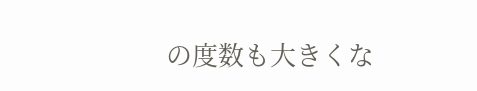の度数も大きくな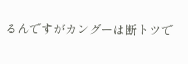るんですがカングーは断トツで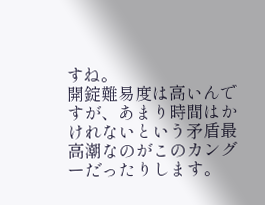すね。
開錠難易度は高いんですが、あまり時間はかけれないという矛盾最高潮なのがこのカングーだったりします。